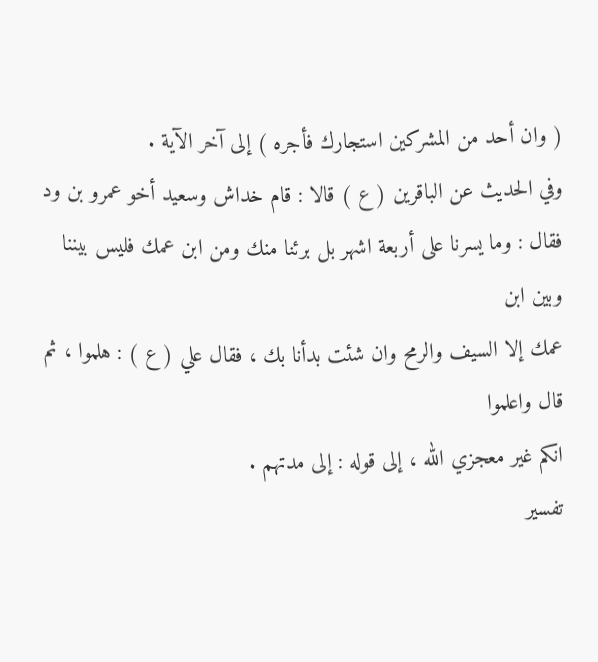( وان أحد من المشركين استجارك فأجره ) إلى آخر الآية .
وفي الحديث عن الباقرين ( ع ) قالا : قام خداش وسعيد أخو عمرو بن ود
فقال : وما يسرنا على أربعة اشهر بل برئنا منك ومن ابن عمك فليس بيننا وبين ابن
عمك إلا السيف والرمح وان شئت بدأنا بك ، فقال علي ( ع ) : هلموا ، ثم قال واعلموا
انكم غير معجزي الله ، إلى قوله : إلى مدتهم .
تفسير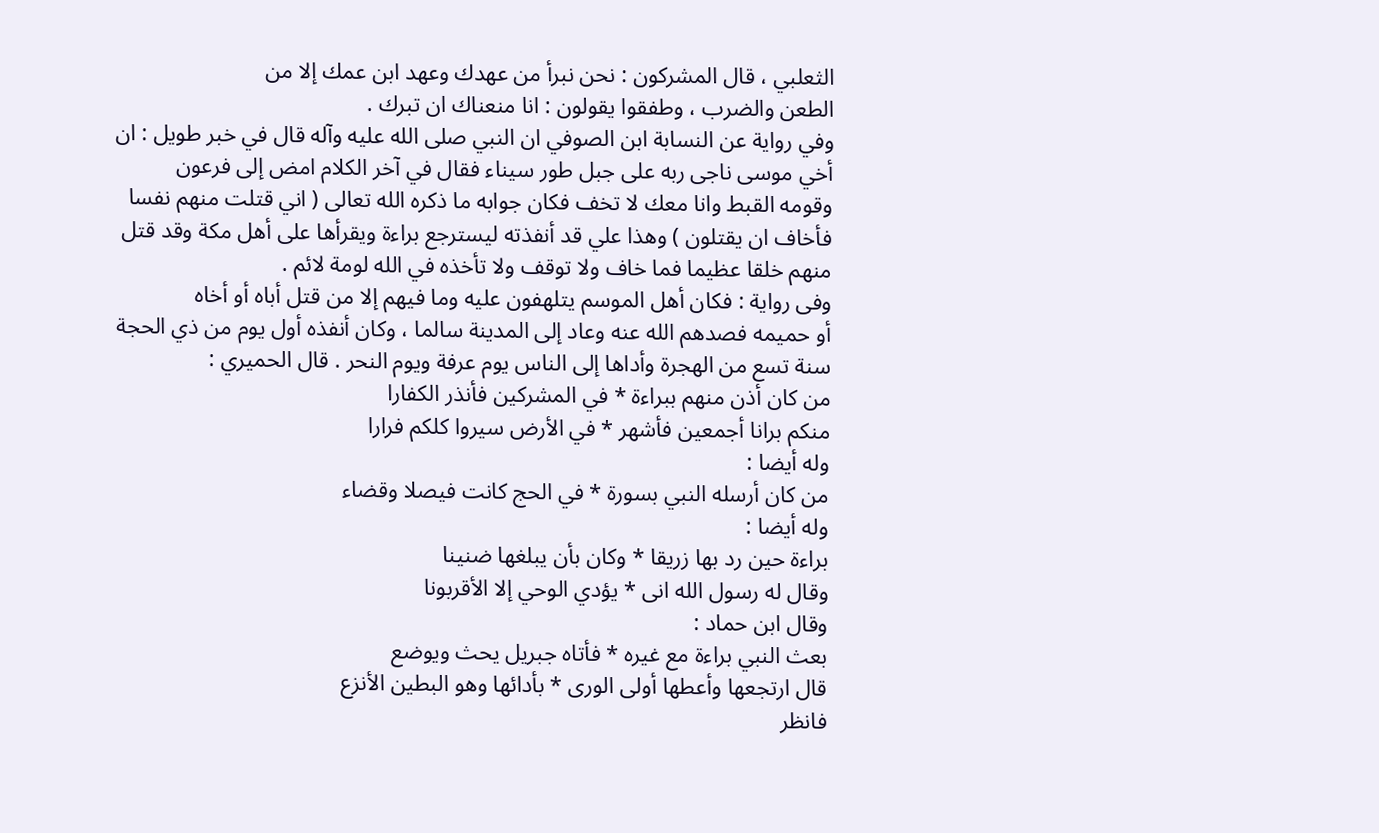الثعلبي ، قال المشركون : نحن نبرأ من عهدك وعهد ابن عمك إلا من
الطعن والضرب ، وطفقوا يقولون : انا منعناك ان تبرك .
وفي رواية عن النسابة ابن الصوفي ان النبي صلى الله عليه وآله قال في خبر طويل : ان
أخي موسى ناجى ربه على جبل طور سيناء فقال في آخر الكلام امض إلى فرعون
وقومه القبط وانا معك لا تخف فكان جوابه ما ذكره الله تعالى ( اني قتلت منهم نفسا
فأخاف ان يقتلون ) وهذا علي قد أنفذته ليسترجع براءة ويقرأها على أهل مكة وقد قتل
منهم خلقا عظيما فما خاف ولا توقف ولا تأخذه في الله لومة لائم .
وفى رواية : فكان أهل الموسم يتلهفون عليه وما فيهم إلا من قتل أباه أو أخاه
أو حميمه فصدهم الله عنه وعاد إلى المدينة سالما ، وكان أنفذه أول يوم من ذي الحجة
سنة تسع من الهجرة وأداها إلى الناس يوم عرفة ويوم النحر . قال الحميري :
من كان أذن منهم ببراءة * في المشركين فأنذر الكفارا
منكم برانا أجمعين فأشهر * في الأرض سيروا كلكم فرارا
وله أيضا :
من كان أرسله النبي بسورة * في الحج كانت فيصلا وقضاء
وله أيضا :
براءة حين رد بها زريقا * وكان بأن يبلغها ضنينا
وقال له رسول الله انى * يؤدي الوحي إلا الأقربونا
وقال ابن حماد :
بعث النبي براءة مع غيره * فأتاه جبريل يحث ويوضع
قال ارتجعها وأعطها أولى الورى * بأدائها وهو البطين الأنزع
فانظر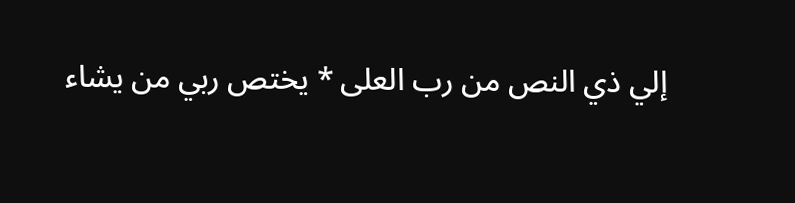إلي ذي النص من رب العلى * يختص ربي من يشاء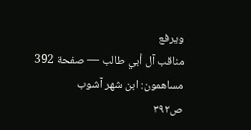ويرفع
مناقب آل أبي طالب — صفحة 392
مساهمون: ابن شهر آشوب
ص٣٩٢